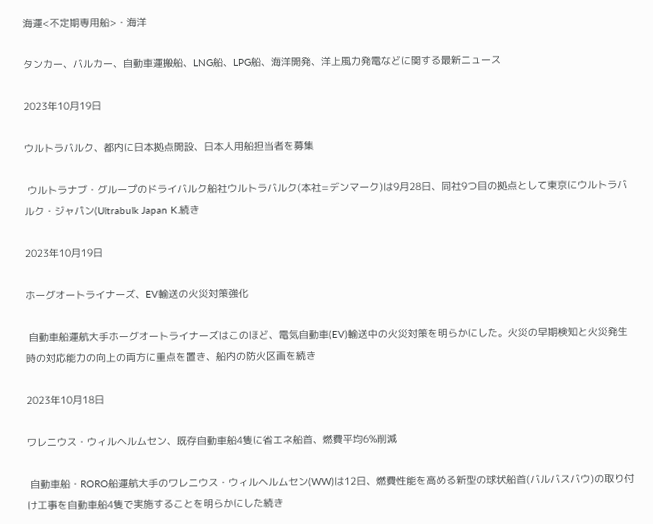海運<不定期専用船>・海洋

タンカー、バルカー、自動車運搬船、LNG船、LPG船、海洋開発、洋上風力発電などに関する最新ニュース

2023年10月19日

ウルトラバルク、都内に日本拠点開設、日本人用船担当者を募集

 ウルトラナブ・グループのドライバルク船社ウルトラバルク(本社=デンマーク)は9月28日、同社9つ目の拠点として東京にウルトラバルク・ジャパン(Ultrabulk Japan K.続き

2023年10月19日

ホーグオートライナーズ、EV輸送の火災対策強化

 自動車船運航大手ホーグオートライナーズはこのほど、電気自動車(EV)輸送中の火災対策を明らかにした。火災の早期検知と火災発生時の対応能力の向上の両方に重点を置き、船内の防火区画を続き

2023年10月18日

ワレニウス・ウィルヘルムセン、既存自動車船4隻に省エネ船首、燃費平均6%削減

 自動車船・RORO船運航大手のワレニウス・ウィルヘルムセン(WW)は12日、燃費性能を高める新型の球状船首(バルバスバウ)の取り付け工事を自動車船4隻で実施することを明らかにした続き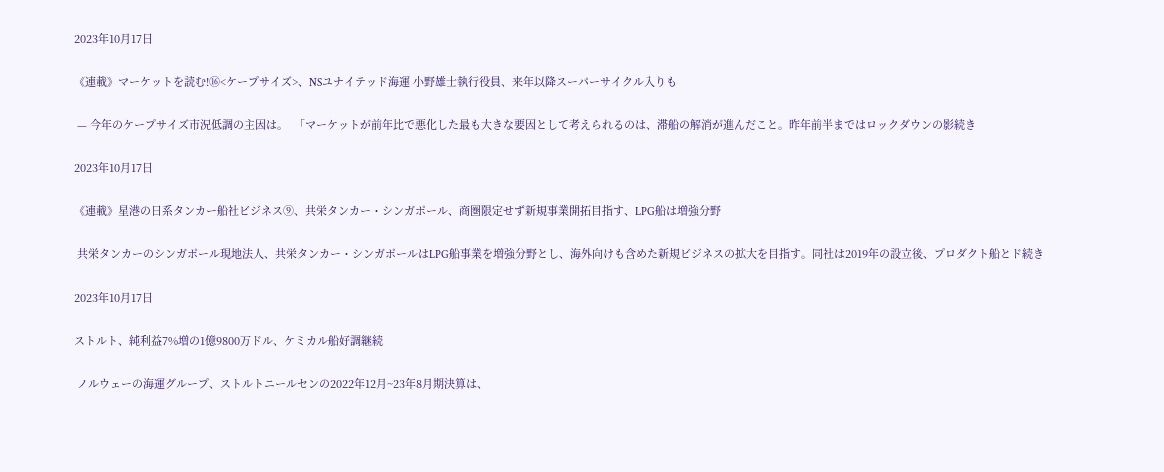2023年10月17日

《連載》マーケットを読む!⑯<ケープサイズ>、NSユナイテッド海運 小野雄士執行役員、来年以降スーパーサイクル入りも

 — 今年のケープサイズ市況低調の主因は。  「マーケットが前年比で悪化した最も大きな要因として考えられるのは、滞船の解消が進んだこと。昨年前半まではロックダウンの影続き

2023年10月17日

《連載》星港の日系タンカー船社ビジネス⑨、共栄タンカー・シンガポール、商圏限定せず新規事業開拓目指す、LPG船は増強分野

 共栄タンカーのシンガポール現地法人、共栄タンカー・シンガポールはLPG船事業を増強分野とし、海外向けも含めた新規ビジネスの拡大を目指す。同社は2019年の設立後、プロダクト船とド続き

2023年10月17日

ストルト、純利益7%増の1億9800万ドル、ケミカル船好調継続

 ノルウェーの海運グループ、ストルトニールセンの2022年12月~23年8月期決算は、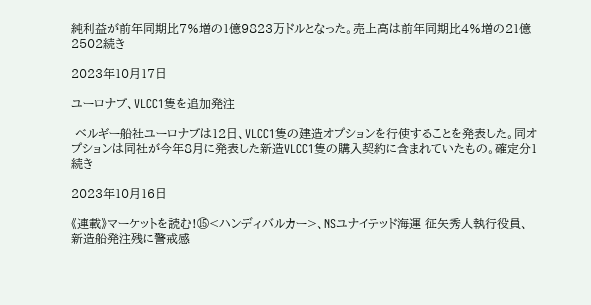純利益が前年同期比7%増の1億9823万ドルとなった。売上高は前年同期比4%増の21億2502続き

2023年10月17日

ユーロナブ、VLCC1隻を追加発注

 ベルギー船社ユーロナブは12日、VLCC1隻の建造オプションを行使することを発表した。同オプションは同社が今年8月に発表した新造VLCC1隻の購入契約に含まれていたもの。確定分1続き

2023年10月16日

《連載》マーケットを読む!⑮<ハンディバルカー>、NSユナイテッド海運 征矢秀人執行役員、新造船発注残に警戒感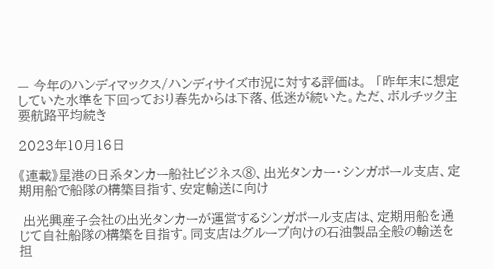— 今年のハンディマックス/ハンディサイズ市況に対する評価は。  「昨年末に想定していた水準を下回っており春先からは下落、低迷が続いた。ただ、ボルチック主要航路平均続き

2023年10月16日

《連載》星港の日系タンカー船社ビジネス⑧、出光タンカー・シンガポール支店、定期用船で船隊の構築目指す、安定輸送に向け

 出光興産子会社の出光タンカーが運営するシンガポール支店は、定期用船を通じて自社船隊の構築を目指す。同支店はグループ向けの石油製品全般の輸送を担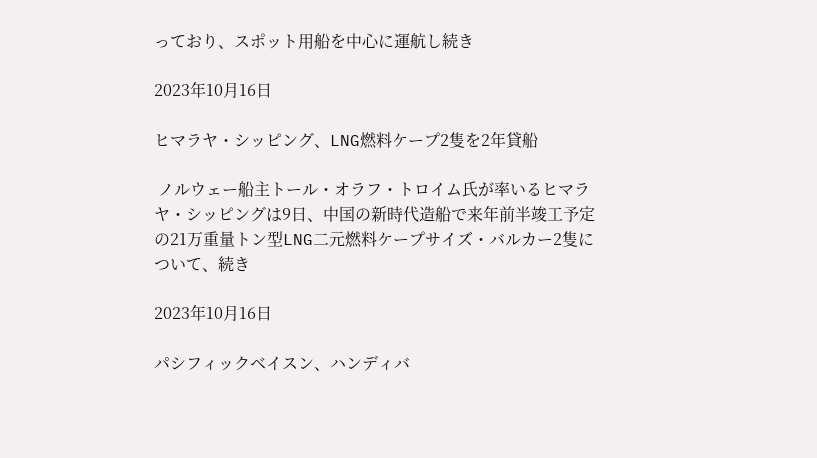っており、スポット用船を中心に運航し続き

2023年10月16日

ヒマラヤ・シッピング、LNG燃料ケープ2隻を2年貸船

 ノルウェー船主トール・オラフ・トロイム氏が率いるヒマラヤ・シッピングは9日、中国の新時代造船で来年前半竣工予定の21万重量トン型LNG二元燃料ケープサイズ・バルカー2隻について、続き

2023年10月16日

パシフィックベイスン、ハンディバ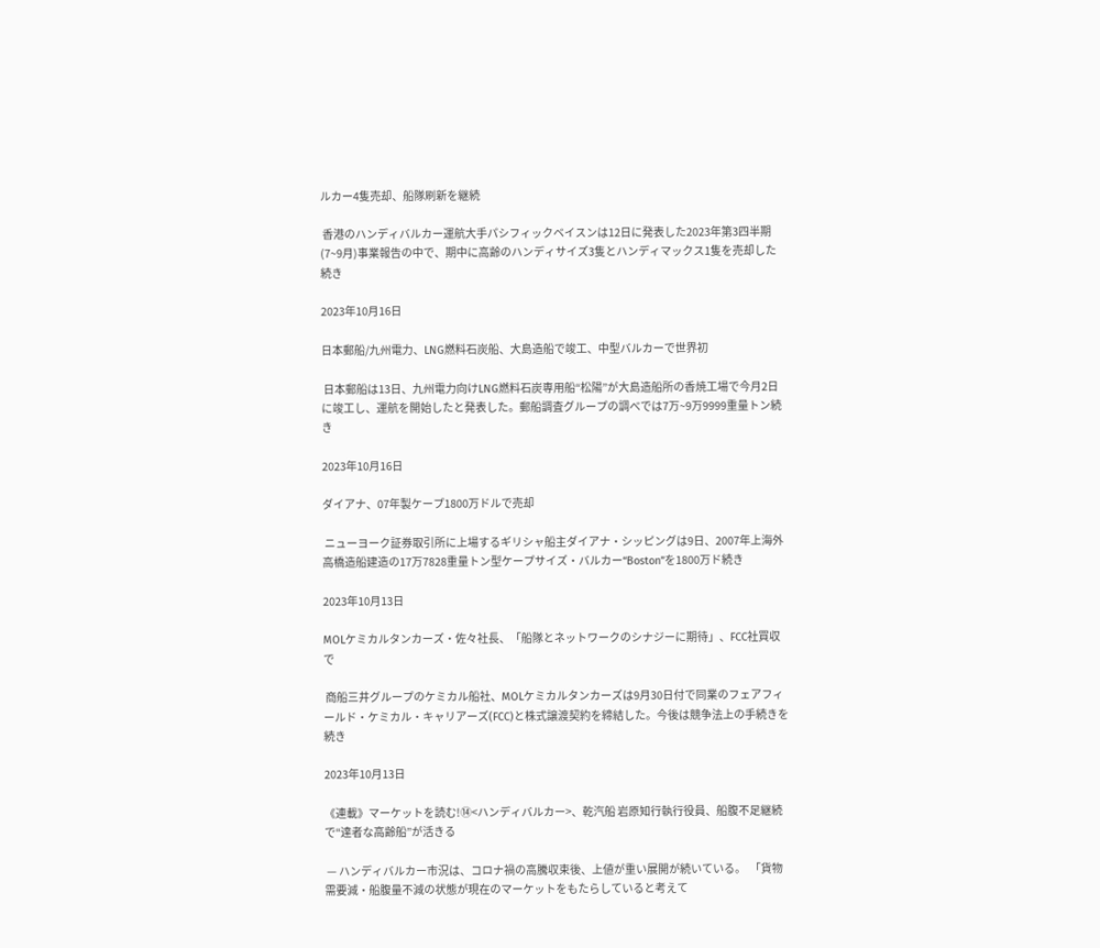ルカー4隻売却、船隊刷新を継続

 香港のハンディバルカー運航大手パシフィックベイスンは12日に発表した2023年第3四半期(7~9月)事業報告の中で、期中に高齢のハンディサイズ3隻とハンディマックス1隻を売却した続き

2023年10月16日

日本郵船/九州電力、LNG燃料石炭船、大島造船で竣工、中型バルカーで世界初

 日本郵船は13日、九州電力向けLNG燃料石炭専用船“松陽”が大島造船所の香焼工場で今月2日に竣工し、運航を開始したと発表した。郵船調査グループの調べでは7万~9万9999重量トン続き

2023年10月16日

ダイアナ、07年製ケープ1800万ドルで売却

 ニューヨーク証券取引所に上場するギリシャ船主ダイアナ・シッピングは9日、2007年上海外高橋造船建造の17万7828重量トン型ケープサイズ・バルカー“Boston”を1800万ド続き

2023年10月13日

MOLケミカルタンカーズ・佐々社長、「船隊とネットワークのシナジーに期待」、FCC社買収で

 商船三井グループのケミカル船社、MOLケミカルタンカーズは9月30日付で同業のフェアフィールド・ケミカル・キャリアーズ(FCC)と株式譲渡契約を締結した。今後は競争法上の手続きを続き

2023年10月13日

《連載》マーケットを読む!⑭<ハンディバルカー>、乾汽船 岩原知行執行役員、船腹不足継続で“達者な高齢船”が活きる

 — ハンディバルカー市況は、コロナ禍の高騰収束後、上値が重い展開が続いている。  「貨物需要減・船腹量不減の状態が現在のマーケットをもたらしていると考えて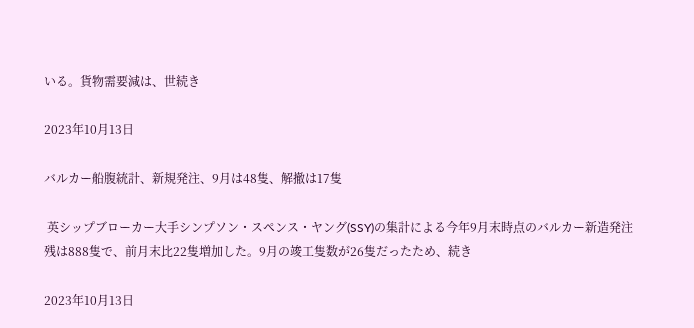いる。貨物需要減は、世続き

2023年10月13日

バルカー船腹統計、新規発注、9月は48隻、解撤は17隻

 英シップブローカー大手シンプソン・スペンス・ヤング(SSY)の集計による今年9月末時点のバルカー新造発注残は888隻で、前月末比22隻増加した。9月の竣工隻数が26隻だったため、続き

2023年10月13日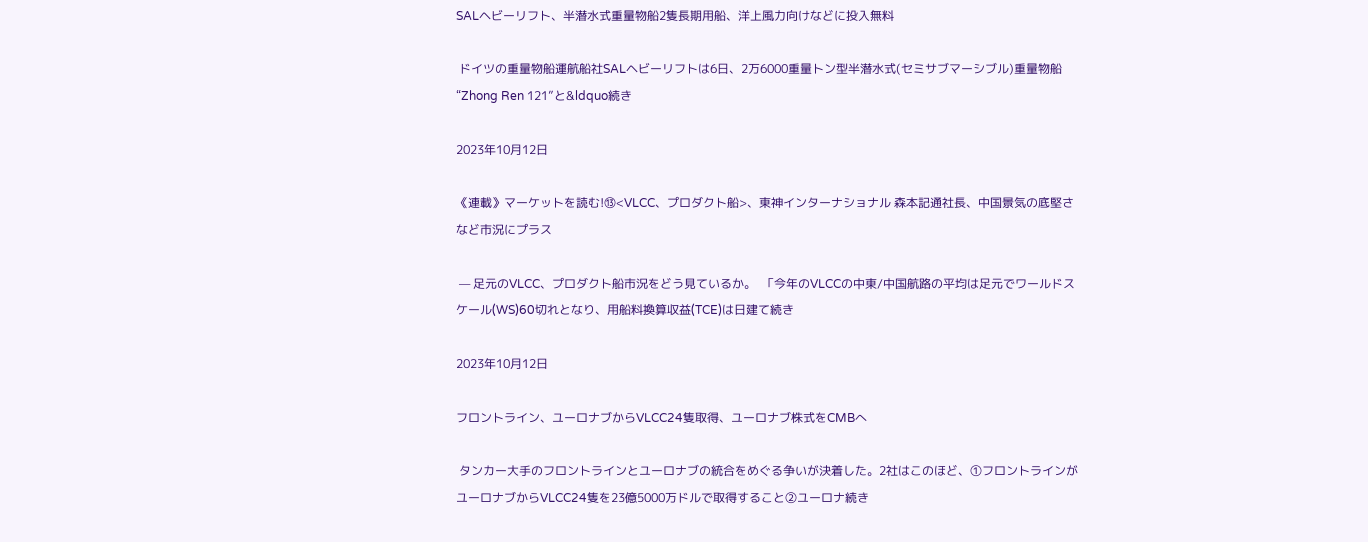SALヘビーリフト、半潜水式重量物船2隻長期用船、洋上風力向けなどに投入無料

 ドイツの重量物船運航船社SALヘビーリフトは6日、2万6000重量トン型半潜水式(セミサブマーシブル)重量物船“Zhong Ren 121”と&ldquo続き

2023年10月12日

《連載》マーケットを読む!⑬<VLCC、プロダクト船>、東神インターナショナル 森本記通社長、中国景気の底堅さなど市況にプラス

 — 足元のVLCC、プロダクト船市況をどう見ているか。  「今年のVLCCの中東/中国航路の平均は足元でワールドスケール(WS)60切れとなり、用船料換算収益(TCE)は日建て続き

2023年10月12日

フロントライン、ユーロナブからVLCC24隻取得、ユーロナブ株式をCMBへ

 タンカー大手のフロントラインとユーロナブの統合をめぐる争いが決着した。2社はこのほど、①フロントラインがユーロナブからVLCC24隻を23億5000万ドルで取得すること②ユーロナ続き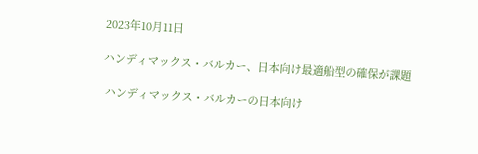2023年10月11日

ハンディマックス・バルカー、日本向け最適船型の確保が課題

 ハンディマックス・バルカーの日本向け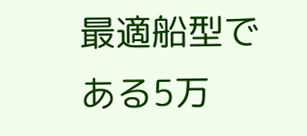最適船型である5万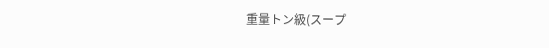重量トン級(スープ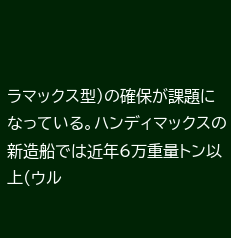ラマックス型)の確保が課題になっている。ハンディマックスの新造船では近年6万重量トン以上(ウル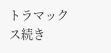トラマックス続き